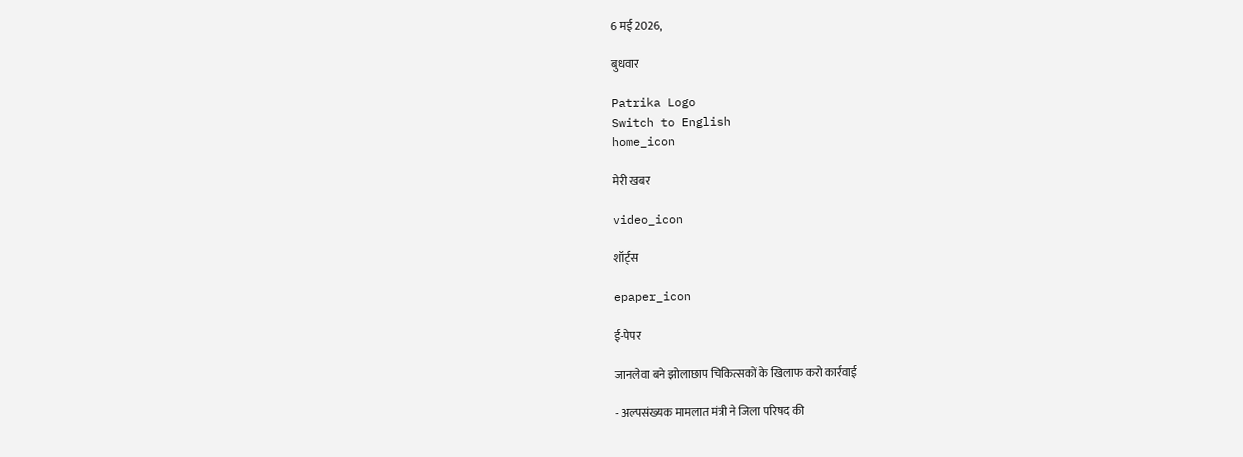6 मई 2026,

बुधवार

Patrika Logo
Switch to English
home_icon

मेरी खबर

video_icon

शॉर्ट्स

epaper_icon

ई-पेपर

जानलेवा बने झोलाछाप चिकित्सकों के खिलाफ करो कार्रवाई

- अल्पसंख्यक मामलात मंत्री ने जिला परिषद की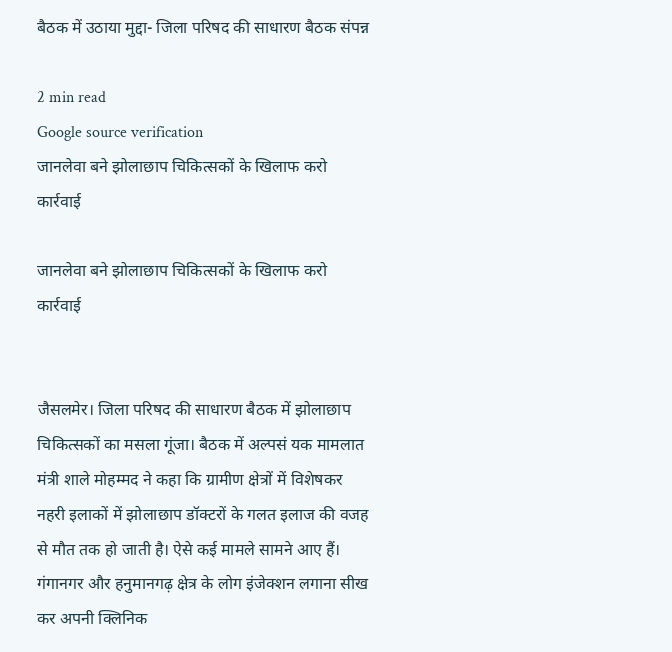बैठक में उठाया मुद्दा- जिला परिषद की साधारण बैठक संपन्न

2 min read
Google source verification
जानलेवा बने झोलाछाप चिकित्सकों के खिलाफ करो कार्रवाई

जानलेवा बने झोलाछाप चिकित्सकों के खिलाफ करो कार्रवाई


जैसलमेर। जिला परिषद की साधारण बैठक में झोलाछाप चिकित्सकों का मसला गूंजा। बैठक में अल्पसं यक मामलात मंत्री शाले मोहम्मद ने कहा कि ग्रामीण क्षेत्रों में विशेषकर नहरी इलाकों में झोलाछाप डॉक्टरों के गलत इलाज की वजह से मौत तक हो जाती है। ऐसे कई मामले सामने आए हैं। गंगानगर और हनुमानगढ़ क्षेत्र के लोग इंजेक्शन लगाना सीख कर अपनी क्लिनिक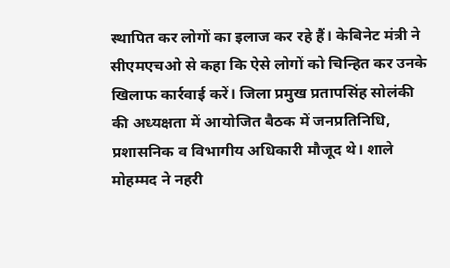स्थापित कर लोगों का इलाज कर रहे हैं। केबिनेट मंत्री ने सीएमएचओ से कहा कि ऐसे लोगों को चिन्हित कर उनके खिलाफ कार्रवाई करें। जिला प्रमुख प्रतापसिंह सोलंकी की अध्यक्षता में आयोजित बैठक में जनप्रतिनिधि, प्रशासनिक व विभागीय अधिकारी मौजूद थे। शाले मोहम्मद ने नहरी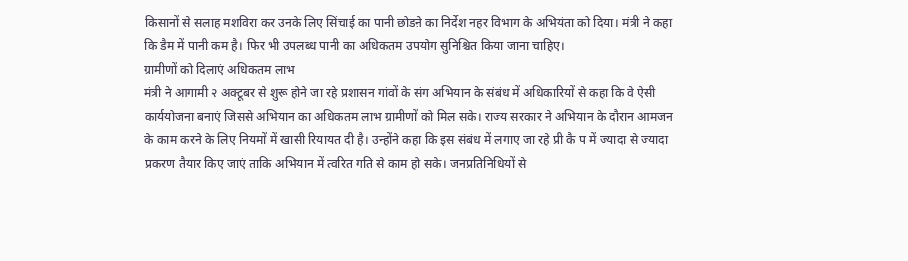किसानों से सलाह मशविरा कर उनके लिए सिंचाई का पानी छोडऩे का निर्देश नहर विभाग के अभियंता को दिया। मंत्री ने कहा कि डैम में पानी कम है। फिर भी उपलब्ध पानी का अधिकतम उपयोग सुनिश्चित किया जाना चाहिए।
ग्रामीणों को दिलाएं अधिकतम लाभ
मंत्री ने आगामी २ अक्टूबर से शुरू होने जा रहे प्रशासन गांवों के संग अभियान के संबंध में अधिकारियों से कहा कि वे ऐसी कार्ययोजना बनाएं जिससे अभियान का अधिकतम लाभ ग्रामीणों को मिल सके। राज्य सरकार ने अभियान के दौरान आमजन के काम करने के लिए नियमों में खासी रियायत दी है। उन्होंने कहा कि इस संबंध में लगाए जा रहे प्री कै प में ज्यादा से ज्यादा प्रकरण तैयार किए जाएं ताकि अभियान में त्वरित गति से काम हो सके। जनप्रतिनिधियों से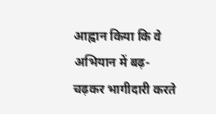आह्वान किया कि वे अभियान में बढ़-चढ़कर भागीदारी करते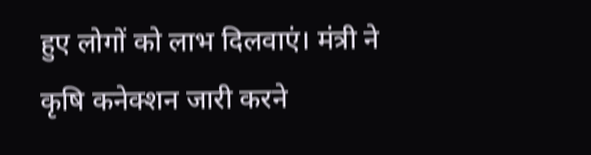हुए लोगों को लाभ दिलवाएं। मंत्री ने कृषि कनेक्शन जारी करने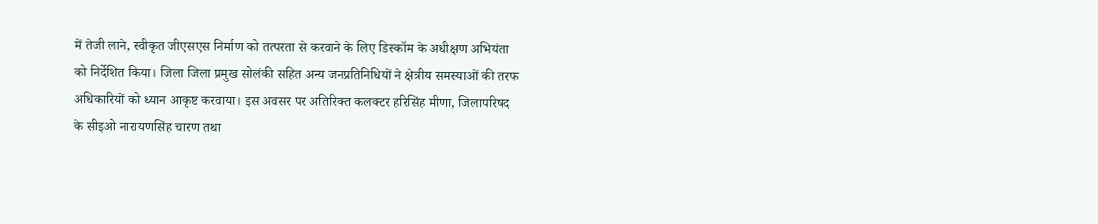में तेजी लाने, स्वीकृत जीएसएस निर्माण को तत्परता से करवाने के लिए डिस्कॉम के अधीक्षण अभियंता को निर्देशित किया। जिला जिला प्रमुख सोलंकी सहित अन्य जनप्रतिनिधियों ने क्षेत्रीय समस्याओं की तरफ अधिकारियों को ध्यान आकृष्ट करवाया। इस अवसर पर अतिरिक्त कलक्टर हरिसिंह मीणा, जिलापरिषद के सीइओ नारायणसिंह चारण तथा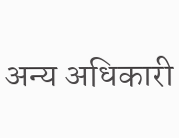अन्य अधिकारी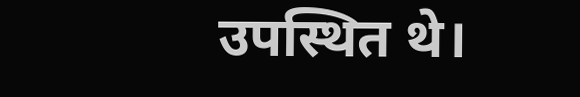उपस्थित थे।